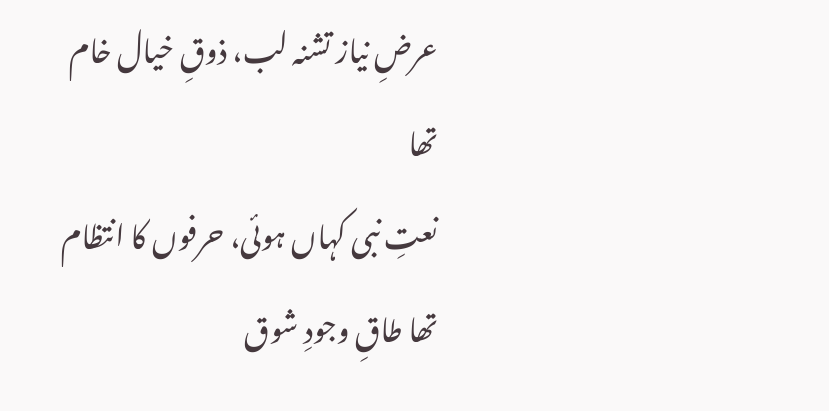عرضِ نیاز تشنہ لب، ذوقِ خیال خام تھا
نعتِ نبی کہاں ہوئی، حرفوں کا انتظام تھا طاقِ وجودِ شوق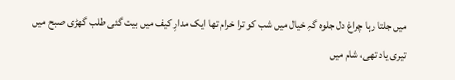میں جلتا رہا چراغ دل جلوہ گہِ خیال میں شب کو ترا خرام تھا ایک مدارِ کیف میں بیت گئی طلب گھڑی صبح میں تیری یاد تھی، شام میں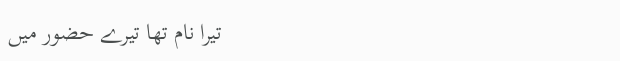تیرا نام تھا تیرے حضور میں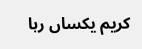کریم یکساں رہا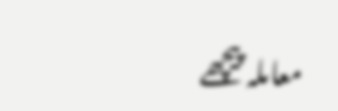معاملہ پیچھے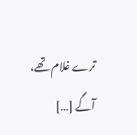ترے غلام تھے، آگے […]